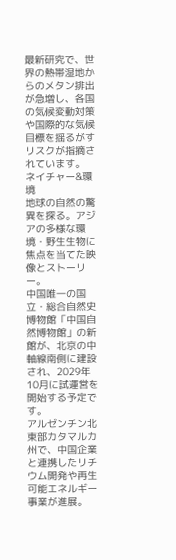最新研究で、世界の熱帯湿地からのメタン排出が急増し、各国の気候変動対策や国際的な気候目標を揺るがすリスクが指摘されています。
ネイチャー&環境
地球の自然の驚異を探る。アジアの多様な環境・野生生物に焦点を当てた映像とストーリー。
中国唯一の国立・総合自然史博物館「中国自然博物館」の新館が、北京の中軸線南側に建設され、2029年10月に試運営を開始する予定です。
アルゼンチン北東部カタマルカ州で、中国企業と連携したリチウム開発や再生可能エネルギー事業が進展。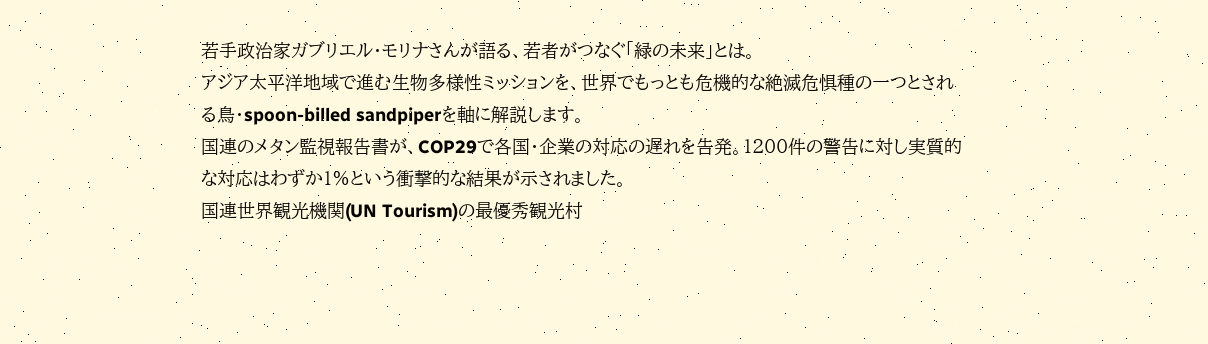若手政治家ガブリエル・モリナさんが語る、若者がつなぐ「緑の未来」とは。
アジア太平洋地域で進む生物多様性ミッションを、世界でもっとも危機的な絶滅危惧種の一つとされる鳥・spoon-billed sandpiperを軸に解説します。
国連のメタン監視報告書が、COP29で各国・企業の対応の遅れを告発。1200件の警告に対し実質的な対応はわずか1%という衝撃的な結果が示されました。
国連世界観光機関(UN Tourism)の最優秀観光村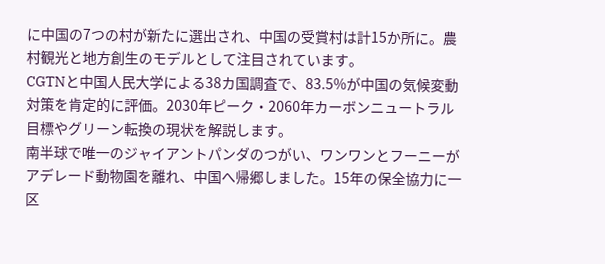に中国の7つの村が新たに選出され、中国の受賞村は計15か所に。農村観光と地方創生のモデルとして注目されています。
CGTNと中国人民大学による38カ国調査で、83.5%が中国の気候変動対策を肯定的に評価。2030年ピーク・2060年カーボンニュートラル目標やグリーン転換の現状を解説します。
南半球で唯一のジャイアントパンダのつがい、ワンワンとフーニーがアデレード動物園を離れ、中国へ帰郷しました。15年の保全協力に一区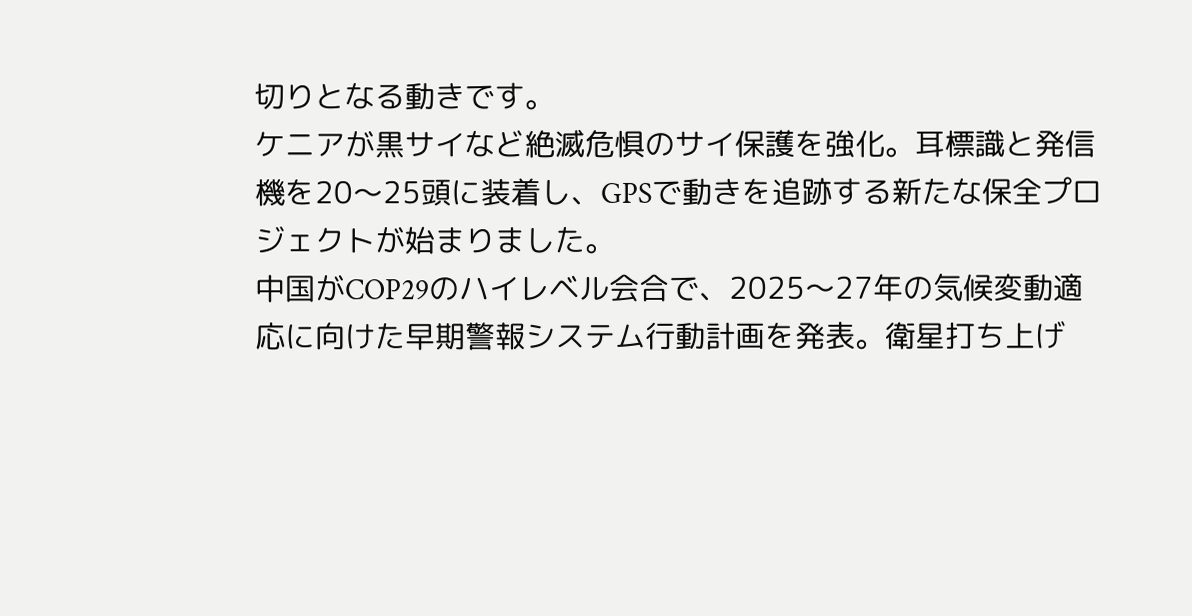切りとなる動きです。
ケニアが黒サイなど絶滅危惧のサイ保護を強化。耳標識と発信機を20〜25頭に装着し、GPSで動きを追跡する新たな保全プロジェクトが始まりました。
中国がCOP29のハイレベル会合で、2025〜27年の気候変動適応に向けた早期警報システム行動計画を発表。衛星打ち上げ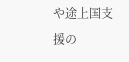や途上国支援の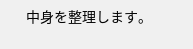中身を整理します。